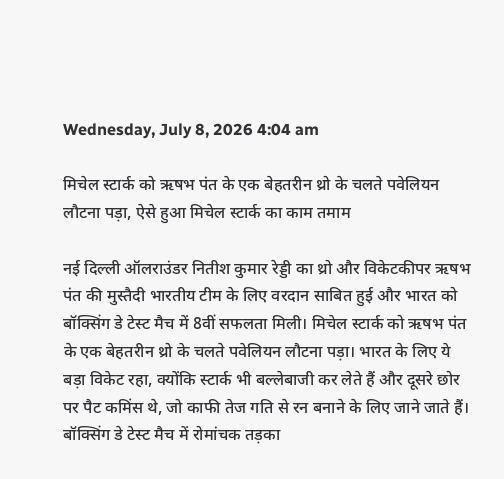Wednesday, July 8, 2026 4:04 am

मिचेल स्टार्क को ऋषभ पंत के एक बेहतरीन थ्रो के चलते पवेलियन लौटना पड़ा, ऐसे हुआ मिचेल स्टार्क का काम तमाम

नई दिल्ली ऑलराउंडर नितीश कुमार रेड्डी का थ्रो और विकेटकीपर ऋषभ पंत की मुस्तैदी भारतीय टीम के लिए वरदान साबित हुई और भारत को बॉक्सिंग डे टेस्ट मैच में 8वीं सफलता मिली। मिचेल स्टार्क को ऋषभ पंत के एक बेहतरीन थ्रो के चलते पवेलियन लौटना पड़ा। भारत के लिए ये बड़ा विकेट रहा, क्योंकि स्टार्क भी बल्लेबाजी कर लेते हैं और दूसरे छोर पर पैट कमिंस थे, जो काफी तेज गति से रन बनाने के लिए जाने जाते हैं। बॉक्सिंग डे टेस्ट मैच में रोमांचक तड़का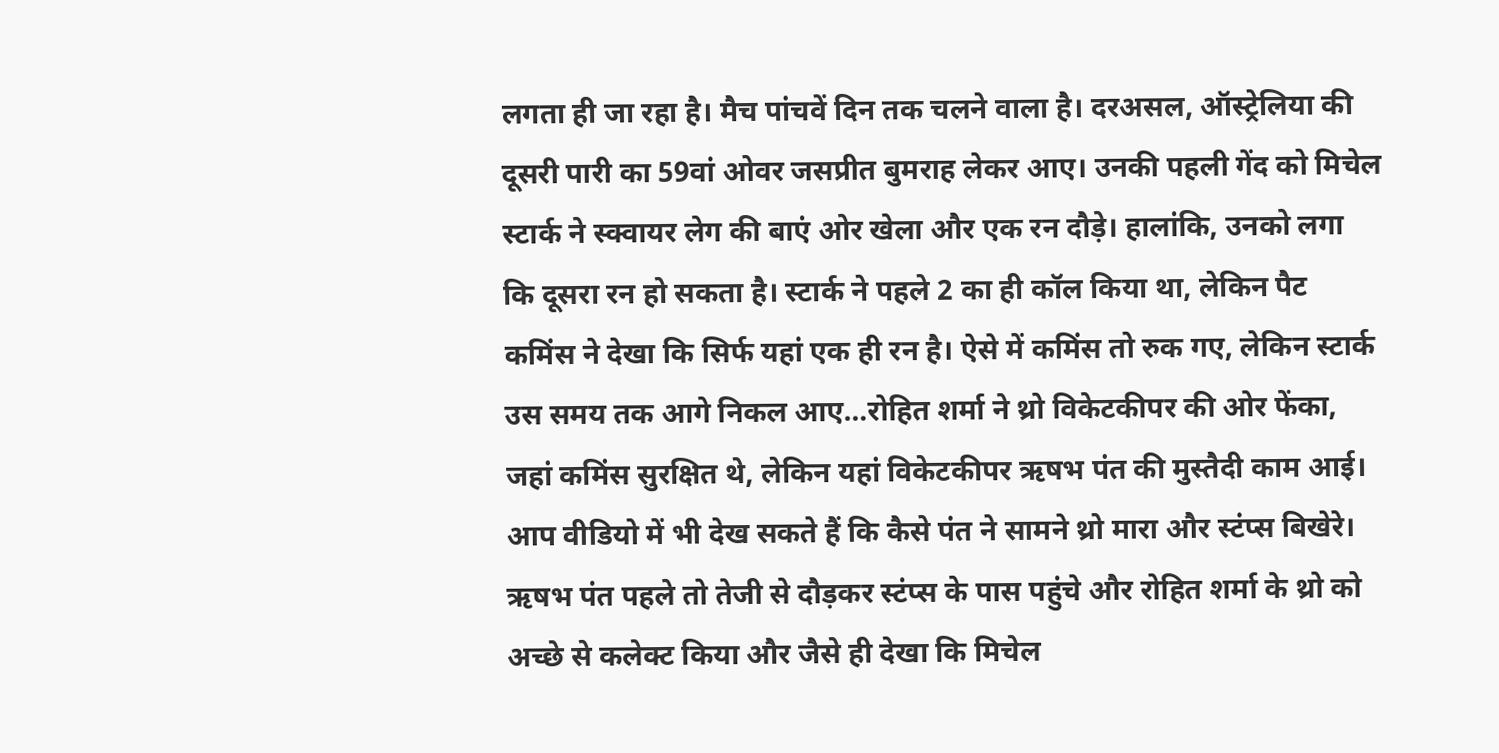लगता ही जा रहा है। मैच पांचवें दिन तक चलने वाला है। दरअसल, ऑस्ट्रेलिया की दूसरी पारी का 59वां ओवर जसप्रीत बुमराह लेकर आए। उनकी पहली गेंद को मिचेल स्टार्क ने स्क्वायर लेग की बाएं ओर खेला और एक रन दौड़े। हालांकि, उनको लगा कि दूसरा रन हो सकता है। स्टार्क ने पहले 2 का ही कॉल किया था, लेकिन पैट कमिंस ने देखा कि सिर्फ यहां एक ही रन है। ऐसे में कमिंस तो रुक गए, लेकिन स्टार्क उस समय तक आगे निकल आए…रोहित शर्मा ने थ्रो विकेटकीपर की ओर फेंका, जहां कमिंस सुरक्षित थे, लेकिन यहां विकेटकीपर ऋषभ पंत की मुस्तैदी काम आई। आप वीडियो में भी देख सकते हैं कि कैसे पंत ने सामने थ्रो मारा और स्टंप्स बिखेरे। ऋषभ पंत पहले तो तेजी से दौड़कर स्टंप्स के पास पहुंचे और रोहित शर्मा के थ्रो को अच्छे से कलेक्ट किया और जैसे ही देखा कि मिचेल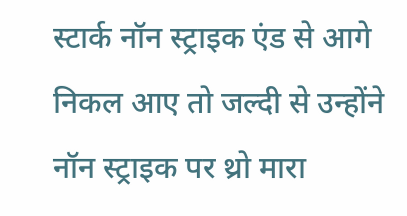स्टार्क नॉन स्ट्राइक एंड से आगे निकल आए तो जल्दी से उन्होंने नॉन स्ट्राइक पर थ्रो मारा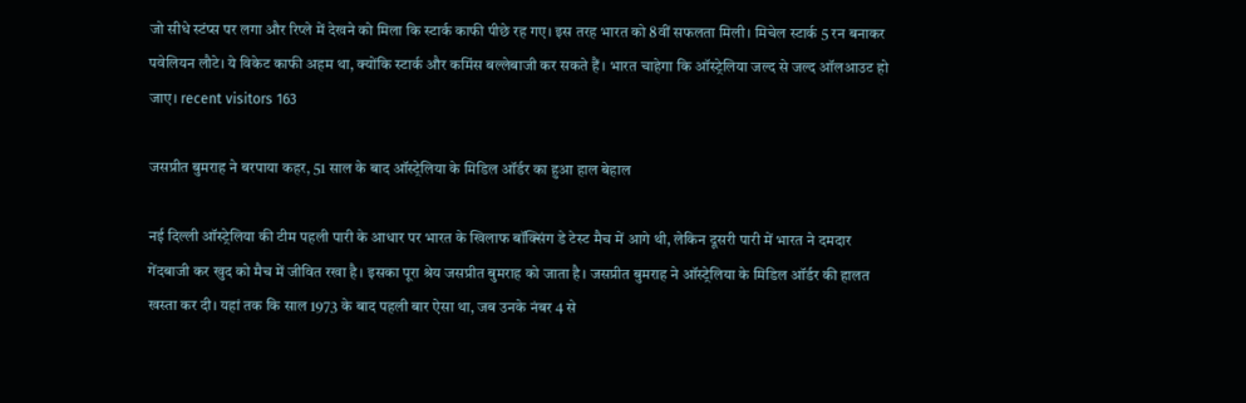जो सीधे स्टंप्स पर लगा और रिप्ले में देखने को मिला कि स्टार्क काफी पीछे रह गए। इस तरह भारत को 8वीं सफलता मिली। मिचेल स्टार्क 5 रन बनाकर पवेलियन लौटे। ये विकेट काफी अहम था, क्योंकि स्टार्क और कमिंस बल्लेबाजी कर सकते हैं। भारत चाहेगा कि ऑस्ट्रेलिया जल्द से जल्द ऑलआउट हो जाए। recent visitors 163

जसप्रीत बुमराह ने बरपाया कहर, 51 साल के बाद ऑस्ट्रेलिया के मिडिल ऑर्डर का हुआ हाल बेहाल

नई दिल्ली ऑस्ट्रेलिया की टीम पहली पारी के आधार पर भारत के खिलाफ बॉक्सिंग डे टेस्ट मैच में आगे थी, लेकिन दूसरी पारी में भारत ने दमदार गेंदबाजी कर खुद को मैच में जीवित रखा है। इसका पूरा श्रेय जसप्रीत बुमराह को जाता है। जसप्रीत बुमराह ने ऑस्ट्रेलिया के मिडिल ऑर्डर की हालत खस्ता कर दी। यहां तक कि साल 1973 के बाद पहली बार ऐसा था, जब उनके नंबर 4 से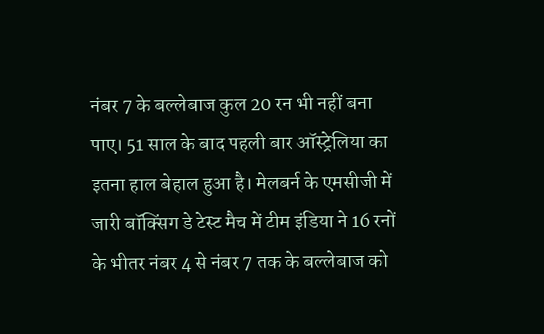नंबर 7 के बल्लेबाज कुल 20 रन भी नहीं बना पाए। 51 साल के बाद पहली बार ऑस्ट्रेलिया का इतना हाल बेहाल हुआ है। मेलबर्न के एमसीजी में जारी बॉक्सिंग डे टेस्ट मैच में टीम इंडिया ने 16 रनों के भीतर नंबर 4 से नंबर 7 तक के बल्लेबाज को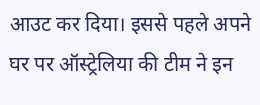आउट कर दिया। इससे पहले अपने घर पर ऑस्ट्रेलिया की टीम ने इन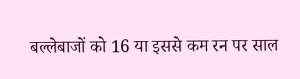बल्लेबाजों को 16 या इससे कम रन पर साल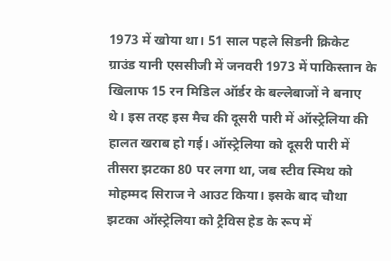1973 में खोया था। 51 साल पहले सिडनी क्रिकेट ग्राउंड यानी एससीजी में जनवरी 1973 में पाकिस्तान के खिलाफ 15 रन मिडिल ऑर्डर के बल्लेबाजों ने बनाए थे। इस तरह इस मैच की दूसरी पारी में ऑस्ट्रेलिया की हालत खराब हो गई। ऑस्ट्रेलिया को दूसरी पारी में तीसरा झटका 80 पर लगा था, जब स्टीव स्मिथ को मोहम्मद सिराज ने आउट किया। इसके बाद चौथा झटका ऑस्ट्रेलिया को ट्रैविस हेड के रूप में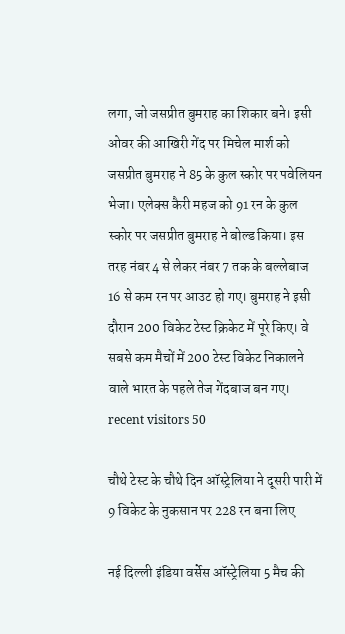लगा, जो जसप्रीत बुमराह का शिकार बने। इसी ओवर की आखिरी गेंद पर मिचेल मार्श को जसप्रीत बुमराह ने 85 के कुल स्कोर पर पवेलियन भेजा। एलेक्स कैरी महज को 91 रन के कुल स्कोर पर जसप्रीत बुमराह ने बोल्ड किया। इस तरह नंबर 4 से लेकर नंबर 7 तक के बल्लेबाज 16 से कम रन पर आउट हो गए। बुमराह ने इसी दौरान 200 विकेट टेस्ट क्रिकेट में पूरे किए। वे सबसे कम मैचों में 200 टेस्ट विकेट निकालने वाले भारत के पहले तेज गेंदबाज बन गए। recent visitors 50

चौथे टेस्ट के चौथे दिन ऑस्ट्रेलिया ने दूसरी पारी में 9 विकेट के नुकसान पर 228 रन बना लिए

नई दिल्ली इंडिया वर्सेस ऑस्ट्रेलिया 5 मैच की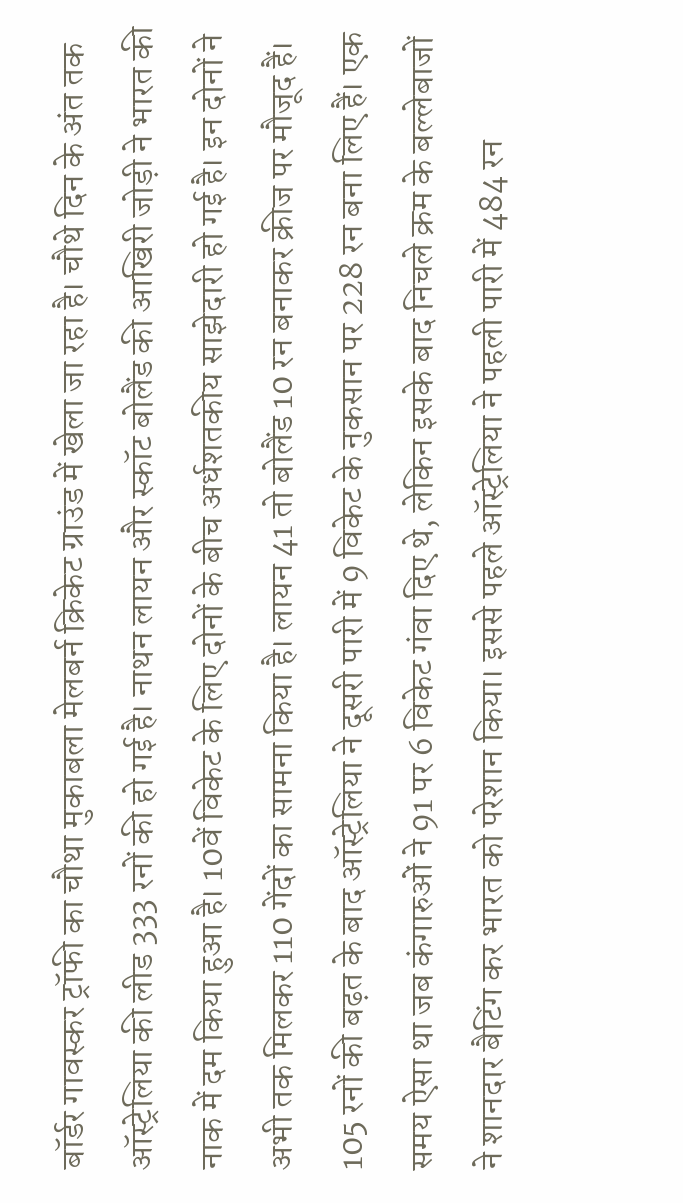बॉर्डर गावस्कर ट्रॉफी का चौथा मुकाबला मेलबर्न क्रिकेट ग्राउंड में खेला जा रहा है। चौथे दिन के अंत तक ऑस्ट्रेलिया की लीड 333 रनों की हो गई है। नाथन लायन और स्कॉट बोलैंड की आखिरी जोड़ी ने भारत की नाक में दम किया हुआ है। 10वें विकेट के लिए दोनों के बीच अर्धशतकीय साझेदारी हो गई है। इन दोनों ने अभी तक मिलकर 110 गेंदों का सामना किया है। लायन 41 तो बोलैंड 10 रन बनाकर क्रीज पर मौजूद हैं। 105 रनों की बढ़त के बाद ऑस्ट्रेलिया ने दूसरी पारी में 9 विकेट के नुकसान पर 228 रन बना लिए हैं। एक समय ऐसा था जब कंगारुओं ने 91 पर 6 विकेट गंवा दिए थे, लेकिन इसके बाद निचले क्रम के बल्लेबाजों ने शानदार बैटिंग कर भारत को परेशान किया। इससे पहले ऑस्ट्रेलिया ने पहली पारी में 484 रन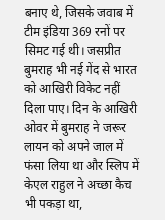बनाए थे, जिसके जवाब में टीम इंडिया 369 रनों पर सिमट गई थी। जसप्रीत बुमराह भी नई गेंद से भारत को आखिरी विकेट नहीं दिला पाए। दिन के आखिरी ओवर में बुमराह ने जरूर लायन को अपने जाल में फंसा लिया था और स्लिप में केएल राहुल ने अच्छा कैच भी पकड़ा था,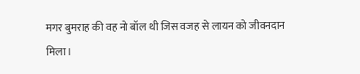मगर बुमराह की वह नो बॉल थी जिस वजह से लायन को जीवनदान मिला।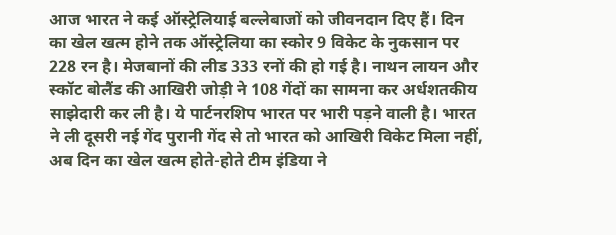आज भारत ने कई ऑस्ट्रेलियाई बल्लेबाजों को जीवनदान दिए हैं। दिन का खेल खत्म होने तक ऑस्ट्रेलिया का स्कोर 9 विकेट के नुकसान पर 228 रन है। मेजबानों की लीड 333 रनों की हो गई है। नाथन लायन और स्कॉट बोलैंड की आखिरी जोड़ी ने 108 गेंदों का सामना कर अर्धशतकीय साझेदारी कर ली है। ये पार्टनरशिप भारत पर भारी पड़ने वाली है। भारत ने ली दूसरी नई गेंद पुरानी गेंद से तो भारत को आखिरी विकेट मिला नहीं, अब दिन का खेल खत्म होते-होते टीम इंडिया ने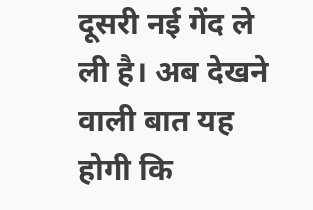दूसरी नई गेंद ले ली है। अब देखने वाली बात यह होगी कि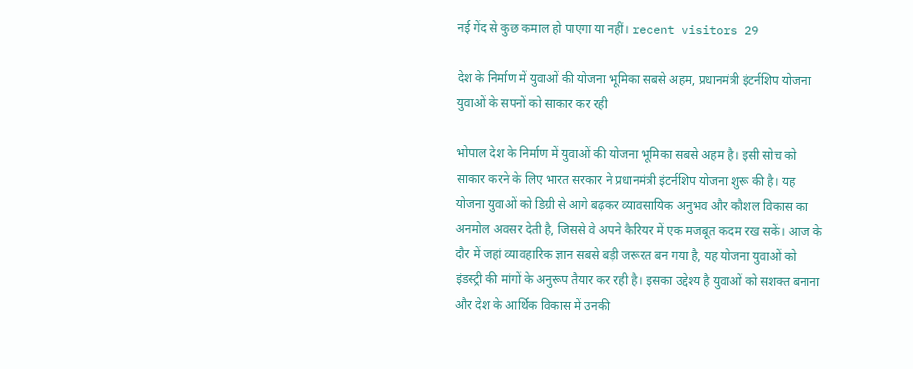नई गेंद से कुछ कमाल हो पाएगा या नहीं। recent visitors 29

देश के निर्माण में युवाओं की योजना भूमिका सबसे अहम, प्रधानमंत्री इंटर्नशिप योजना युवाओं के सपनों को साकार कर रही

भोपाल देश के निर्माण में युवाओं की योजना भूमिका सबसे अहम है। इसी सोच को साकार करने के लिए भारत सरकार ने प्रधानमंत्री इंटर्नशिप योजना शुरू की है। यह योजना युवाओं को डिग्री से आगे बढ़कर व्यावसायिक अनुभव और कौशल विकास का अनमोल अवसर देती है, जिससे वे अपने कैरियर में एक मजबूत कदम रख सकें। आज के दौर में जहां व्यावहारिक ज्ञान सबसे बड़ी जरूरत बन गया है, यह योजना युवाओं को इंडस्ट्री की मांगों के अनुरूप तैयार कर रही है। इसका उद्देश्य है युवाओं को सशक्त बनाना और देश के आर्थिक विकास में उनकी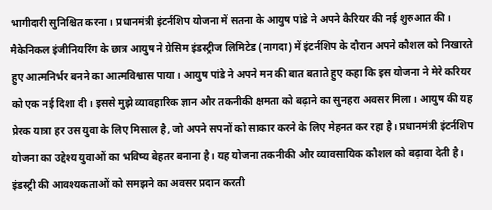भागीदारी सुनिश्चित करना। प्रधानमंत्री इंटर्नशिप योजना में सतना के आयुष पांडे ने अपने कैरियर की नई शुरुआत की। मैकेनिकल इंजीनियरिंग के छात्र आयुष ने ग्रेसिम इंडस्ट्रीज लिमिटेड (नागदा) में इंटर्नशिप के दौरान अपने कौशल को निखारते हुए आत्मनिर्भर बनने का आत्मविश्वास पाया। आयुष पांडे ने अपने मन की बात बताते हुए कहा कि इस योजना ने मेरे करियर को एक नई दिशा दी। इससे मुझे व्यावहारिक ज्ञान और तकनीकी क्षमता को बढ़ाने का सुनहरा अवसर मिला। आयुष की यह प्रेरक यात्रा हर उस युवा के लिए मिसाल है, जो अपने सपनों को साकार करने के लिए मेहनत कर रहा है। प्रधानमंत्री इंटर्नशिप योजना का उद्देश्य युवाओं का भविष्य बेहतर बनाना है। यह योजना तकनीकी और व्यावसायिक कौशल को बढ़ावा देती है। इंडस्ट्री की आवश्यकताओं को समझने का अवसर प्रदान करती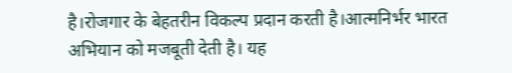है।रोजगार के बेहतरीन विकल्प प्रदान करती है।आत्मनिर्भर भारत अभियान को मजबूती देती है। यह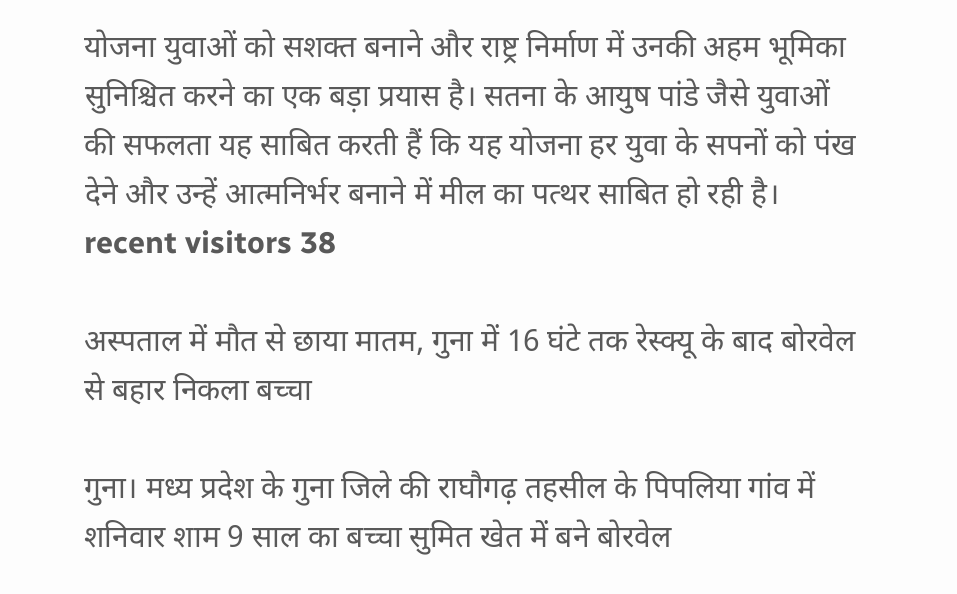योजना युवाओं को सशक्त बनाने और राष्ट्र निर्माण में उनकी अहम भूमिका सुनिश्चित करने का एक बड़ा प्रयास है। सतना के आयुष पांडे जैसे युवाओं की सफलता यह साबित करती हैं कि यह योजना हर युवा के सपनों को पंख देने और उन्हें आत्मनिर्भर बनाने में मील का पत्थर साबित हो रही है।   recent visitors 38

अस्पताल में मौत से छाया मातम, गुना में 16 घंटे तक रेस्क्यू के बाद बोरवेल से बहार निकला बच्चा

गुना। मध्य प्रदेश के गुना जिले की राघौगढ़ तहसील के पिपलिया गांव में शनिवार शाम 9 साल का बच्चा सुमित खेत में बने बोरवेल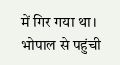में गिर गया था। भोपाल से पहुंची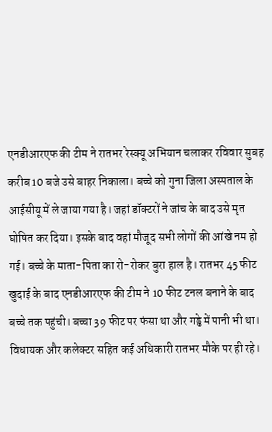एनडीआरएफ की टीम ने रातभर रेस्क्यू अभियान चलाकर रविवार सुबह करीब 10 बजे उसे बाहर निकाला। बच्चे को गुना जिला अस्पताल के आईसीयू में ले जाया गया है। जहां डॉक्टरों ने जांच के बाद उसे मृत घोषित कर दिया। इसके बाद वहां मौजूद सभी लोगों की आंखे नम हो गई। बच्चे के माता-पिता का रो-रोकर बुरा हाल है। रातभर 45 फीट खुदाई के बाद एनडीआरएफ की टीम ने 10 फीट टनल बनाने के बाद बच्चे तक पहुंची। बच्चा 39 फीट पर फंसा था और गड्ढे में पानी भी था। विधायक और कलेक्टर सहित कई अधिकारी रातभर मौके पर ही रहे।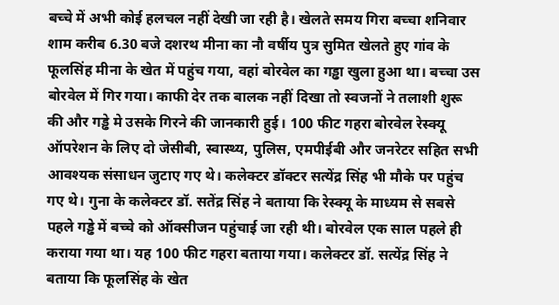बच्चे में अभी कोई हलचल नहीं देखी जा रही है। खेलते समय गिरा बच्चा शनिवार शाम करीब 6.30 बजे दशरथ मीना का नौ वर्षीय पुत्र सुमित खेलते हुए गांव के फूलसिंह मीना के खेत में पहुंच गया, वहां बोरवेल का गड्ढा खुला हुआ था। बच्चा उस बोरवेल में गिर गया। काफी देर तक बालक नहीं दिखा तो स्वजनों ने तलाशी शुरू की और गड्ढे मे उसके गिरने की जानकारी हुई। 100 फीट गहरा बोरवेल रेस्क्यू ऑपरेशन के लिए दो जेसीबी, स्वास्थ्य, पुलिस, एमपीईबी और जनरेटर सहित सभी आवश्यक संसाधन जुटाए गए थे। कलेक्टर डॉक्टर सत्येंद्र सिंह भी मौके पर पहुंच गए थे। गुना के कलेक्टर डॉ. सतेंद्र सिंह ने बताया कि रेस्क्यू के माध्यम से सबसे पहले गड्ढे में बच्चे को ऑक्सीजन पहुंचाई जा रही थी। बोरवेल एक साल पहले ही कराया गया था। यह 100 फीट गहरा बताया गया। कलेक्टर डॉ. सत्येंद्र सिंह ने बताया कि फूलसिंह के खेत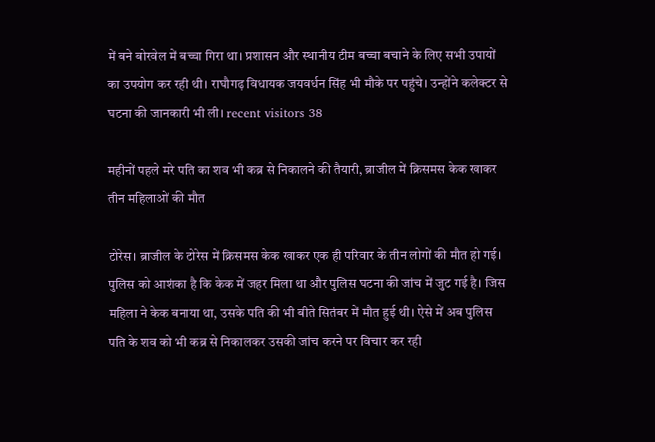में बने बोरवेल में बच्चा गिरा था। प्रशासन और स्थानीय टीम बच्चा बचाने के लिए सभी उपायों का उपयोग कर रही थी। राघौगढ़ विधायक जयवर्धन सिंह भी मौके पर पहुंचे। उन्होंने कलेक्टर से घटना की जानकारी भी ली। recent visitors 38

महीनों पहले मरे पति का शव भी कब्र से निकालने की तैयारी, ब्राजील में क्रिसमस केक खाकर तीन महिलाओं की मौत

टोरेस। ब्राजील के टोरेस में क्रिसमस केक खाकर एक ही परिवार के तीन लोगों की मौत हो गई। पुलिस को आशंका है कि केक में जहर मिला था और पुलिस घटना की जांच में जुट गई है। जिस महिला ने केक बनाया था, उसके पति की भी बीते सितंबर में मौत हुई थी। ऐसे में अब पुलिस पति के शव को भी कब्र से निकालकर उसकी जांच करने पर विचार कर रही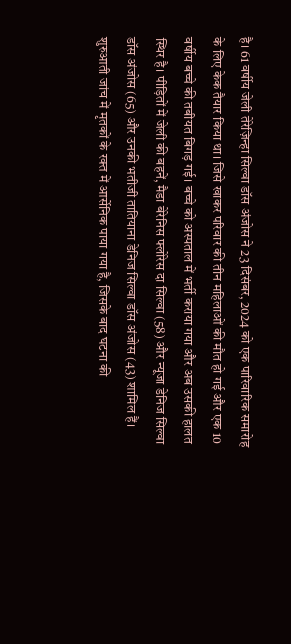है। 61 वर्षीय जेली तेरेज़िन्हा सिल्वा डॉस अंजोस ने 23 दिसंबर, 2024 को एक पारिवारिक समारोह के लिए केक तैयार किया था। जिसे खाकर परिवार की तीन महिलाओं की मौत हो गई और एक 10 वर्षीय बच्चे की तबीयत बिगड़ गई। बच्चे को अस्पताल में भर्ती कराया गया और अब उसकी हालत स्थिर है। पीड़ितों में जेली की बहनें, मैडा बेरेनिस फ्लोरेस दा सिल्वा (58) और न्यूजा डेनिज सिल्वा डॉस अंजोस (65) और उनकी भतीजी तातियाना डेनिज सिल्वा डॉस अंजोस (43) शामिल हैं। शुरुआती जांच में मृतकों के रक्त में आर्सेनिक पाया गया है, जिसके बाद घटना की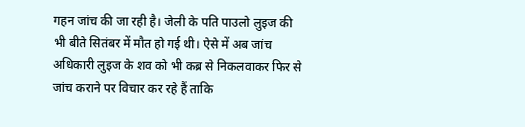गहन जांच की जा रही है। जेली के पति पाउलो लुइज की भी बीते सितंबर में मौत हो गई थी। ऐसे में अब जांच अधिकारी लुइज के शव को भी कब्र से निकलवाकर फिर से जांच कराने पर विचार कर रहे हैं ताकि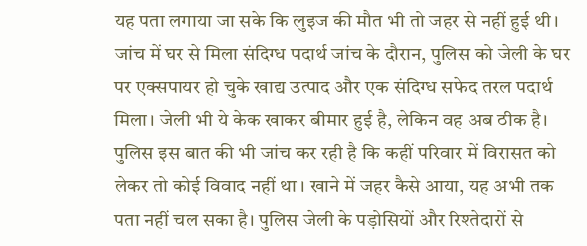यह पता लगाया जा सके कि लुइज की मौत भी तो जहर से नहीं हुई थी। जांच में घर से मिला संदिग्ध पदार्थ जांच के दौरान, पुलिस को जेली के घर पर एक्सपायर हो चुके खाद्य उत्पाद और एक संदिग्ध सफेद तरल पदार्थ मिला। जेली भी ये केक खाकर बीमार हुई है, लेकिन वह अब ठीक है। पुलिस इस बात की भी जांच कर रही है कि कहीं परिवार में विरासत को लेकर तो कोई विवाद नहीं था। खाने में जहर कैसे आया, यह अभी तक पता नहीं चल सका है। पुलिस जेली के पड़ोसियों और रिश्तेदारों से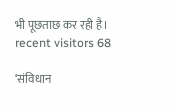भी पूछताछ कर रही है। recent visitors 68

‘संविधान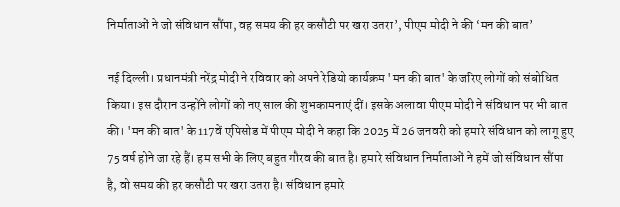निर्माताओं ने जो संविधान सौंपा, वह समय की हर कसौटी पर खरा उतरा’, पीएम मोदी ने की ‘मन की बात’

नई दिल्ली। प्रधानमंत्री नरेंद्र मोदी ने रविवार को अपने रेडियो कार्यक्रम 'मन की बात' के जरिए लोगों को संबोधित किया। इस दौरान उन्होंने लोगों को नए साल की शुभकामनाएं दीं। इसके अलावा पीएम मोदी ने संविधान पर भी बात की। 'मन की बात' के 117वें एपिसोड में पीएम मोदी ने कहा कि 2025 में 26 जनवरी को हमारे संविधान को लागू हुए 75 वर्ष होने जा रहे हैं। हम सभी के लिए बहुत गौरव की बात है। हमारे संविधान निर्माताओं ने हमें जो संविधान सौंपा है, वो समय की हर कसौटी पर खरा उतरा है। संविधान हमारे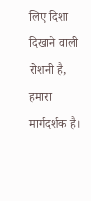लिए दिशा दिखाने वाली रोशनी है, हमारा मार्गदर्शक है।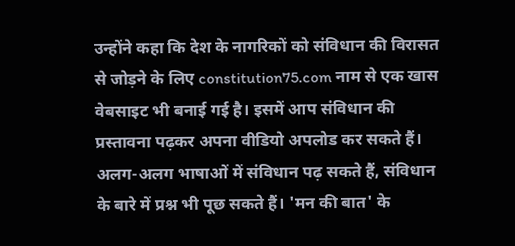उन्होंने कहा कि देश के नागरिकों को संविधान की विरासत से जोड़ने के लिए constitution75.com नाम से एक खास वेबसाइट भी बनाई गई है। इसमें आप संविधान की प्रस्तावना पढ़कर अपना वीडियो अपलोड कर सकते हैं। अलग-अलग भाषाओं में संविधान पढ़ सकते हैं, संविधान के बारे में प्रश्न भी पूछ सकते हैं। 'मन की बात' के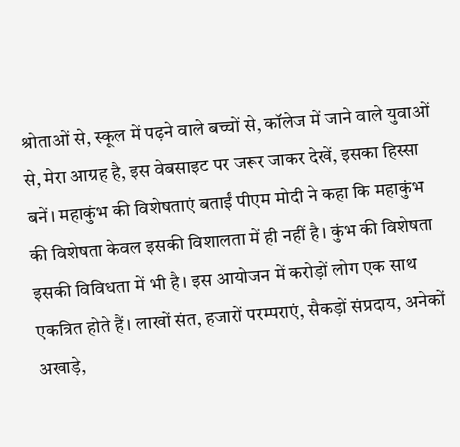श्रोताओं से, स्कूल में पढ़ने वाले बच्चों से, कॉलेज में जाने वाले युवाओं से, मेरा आग्रह है, इस वेबसाइट पर जरूर जाकर देखें, इसका हिस्सा बनें। महाकुंभ की विशेषताएं बताईं पीएम मोदी ने कहा कि महाकुंभ की विशेषता केवल इसकी विशालता में ही नहीं है। कुंभ की विशेषता इसकी विविधता में भी है। इस आयोजन में करोड़ों लोग एक साथ एकत्रित होते हैं। लाखों संत, हजारों परम्पराएं, सैकड़ों संप्रदाय, अनेकों अखाड़े,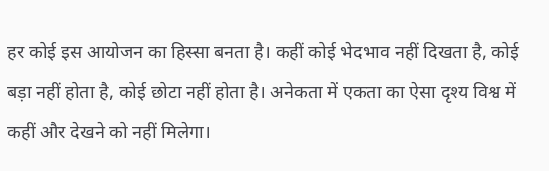हर कोई इस आयोजन का हिस्सा बनता है। कहीं कोई भेदभाव नहीं दिखता है, कोई बड़ा नहीं होता है, कोई छोटा नहीं होता है। अनेकता में एकता का ऐसा दृश्य विश्व में कहीं और देखने को नहीं मिलेगा।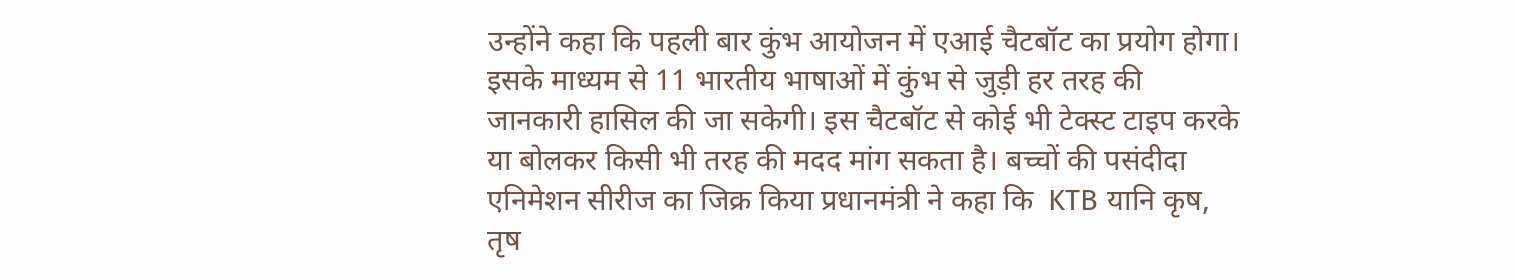उन्होंने कहा कि पहली बार कुंभ आयोजन में एआई चैटबॉट का प्रयोग होगा। इसके माध्यम से 11 भारतीय भाषाओं में कुंभ से जुड़ी हर तरह की जानकारी हासिल की जा सकेगी। इस चैटबॉट से कोई भी टेक्स्ट टाइप करके या बोलकर किसी भी तरह की मदद मांग सकता है। बच्चों की पसंदीदा एनिमेशन सीरीज का जिक्र किया प्रधानमंत्री ने कहा कि  KTB यानि कृष, तृष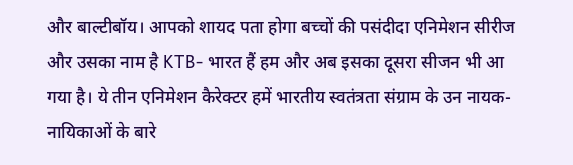और बाल्टीबॉय। आपको शायद पता होगा बच्चों की पसंदीदा एनिमेशन सीरीज और उसका नाम है KTB- भारत हैं हम और अब इसका दूसरा सीजन भी आ गया है। ये तीन एनिमेशन कैरेक्टर हमें भारतीय स्वतंत्रता संग्राम के उन नायक-नायिकाओं के बारे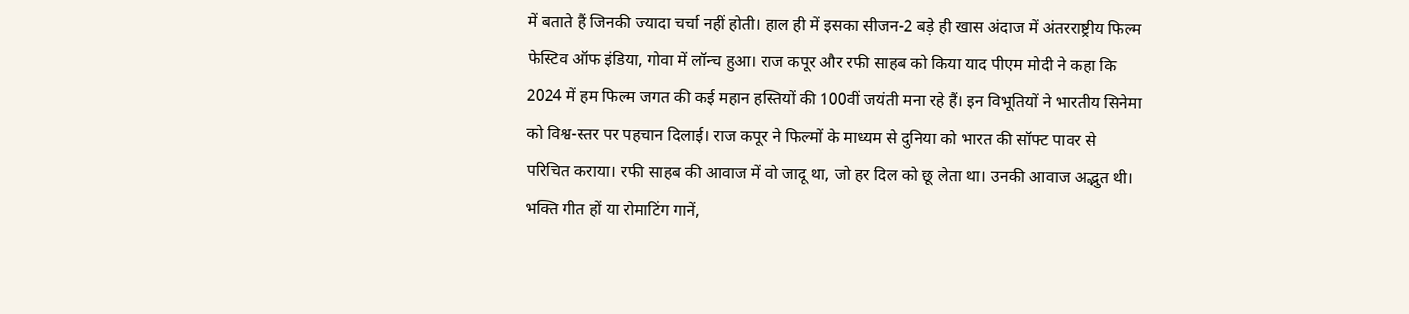में बताते हैं जिनकी ज्यादा चर्चा नहीं होती। हाल ही में इसका सीजन-2 बड़े ही खास अंदाज में अंतरराष्ट्रीय फिल्म फेस्टिव ऑफ इंडिया, गोवा में लॉन्च हुआ। राज कपूर और रफी साहब को किया याद पीएम मोदी ने कहा कि 2024 में हम फिल्म जगत की कई महान हस्तियों की 100वीं जयंती मना रहे हैं। इन विभूतियों ने भारतीय सिनेमा को विश्व-स्तर पर पहचान दिलाई। राज कपूर ने फिल्मों के माध्यम से दुनिया को भारत की सॉफ्ट पावर से परिचित कराया। रफी साहब की आवाज में वो जादू था, जो हर दिल को छू लेता था। उनकी आवाज अद्भुत थी। भक्ति गीत हों या रोमाटिंग गानें,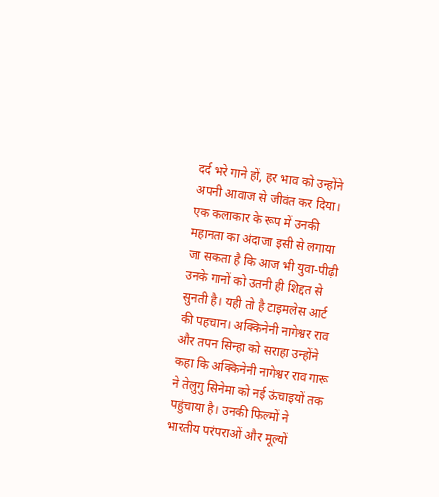दर्द भरे गाने हों, हर भाव को उन्होंने अपनी आवाज से जीवंत कर दिया। एक कलाकार के रूप में उनकी महानता का अंदाजा इसी से लगाया जा सकता है कि आज भी युवा-पीढ़ी उनके गानों को उतनी ही शिद्दत से सुनती है। यही तो है टाइमलेस आर्ट की पहचान। अक्किनेनी नागेश्वर राव और तपन सिन्हा को सराहा उन्होंने कहा कि अक्किनेनी नागेश्वर राव गारू ने तेलुगु सिनेमा को नई ऊंचाइयों तक पहुंचाया है। उनकी फिल्मों ने भारतीय परंपराओं और मूल्यों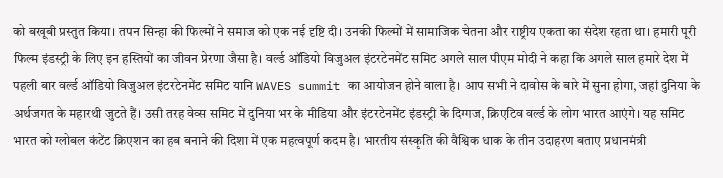को बखूबी प्रस्तुत किया। तपन सिन्हा की फिल्मों ने समाज को एक नई दृष्टि दी। उनकी फिल्मों में सामाजिक चेतना और राष्ट्रीय एकता का संदेश रहता था। हमारी पूरी फिल्म इंडस्ट्री के लिए इन हस्तियों का जीवन प्रेरणा जैसा है। वर्ल्ड ऑडियो विजुअल इंटरटेनमेंट समिट अगले साल पीएम मोदी ने कहा कि अगले साल हमारे देश में पहली बार वर्ल्ड ऑडियो विजुअल इंटरटेनमेंट समिट यानि WAVES summit का आयोजन होने वाला है। आप सभी ने दावोस के बारे में सुना होगा, जहां दुनिया के अर्थजगत के महारथी जुटते हैं। उसी तरह वेव्स समिट में दुनिया भर के मीडिया और इंटरटेनमेंट इंडस्ट्री के दिग्गज, क्रिएटिव वर्ल्ड के लोग भारत आएंगे। यह समिट भारत को ग्लोबल कंटेंट क्रिएशन का हब बनाने की दिशा में एक महत्वपूर्ण कदम है। भारतीय संस्कृति की वैश्विक धाक के तीन उदाहरण बताए प्रधानमंत्री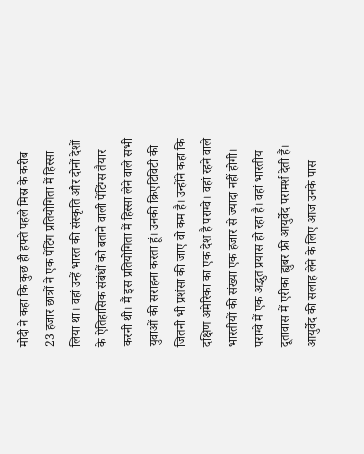मोदी ने कहा कि कुछ ही हफ्ते पहले मिस्र के करीब 23 हजार छात्रों ने एक पेंटिंग प्रतियोगिता में हिस्सा लिया था। वहां उन्हें भारत की संस्कृति और दोनों देशों के ऐतिहासिक संबंधों को बताने वाली पेंटिंग्स तैयार करनी थी। मैं इस प्रतियोगिता में हिस्सा लेने वाले सभी युवाओं की सराहना करता हूं। उनकी क्रिएटिविटी की जितनी भी प्रशंसा की जाए वो कम है। उन्होंने कहा कि दक्षिण अमेरिका का एक देश है पराग्वे। वहां रहने वाले भारतीयों की संख्या एक हजार से ज्यादा नहीं होगी। पराग्वे में एक अद्भुत प्रयास हो रहा है। वहां भारतीय दूतावास में एरीका ह्युबर फ्री आयुर्वेद परामर्श देती हैं। आयुर्वेद की सलाह लेने के लिए आज उनके पास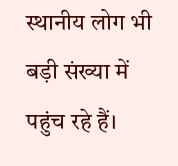स्थानीय लोग भी बड़ी संख्या में पहुंच रहे हैं।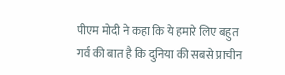पीएम मोदी ने कहा कि ये हमारे लिए बहुत गर्व की बात है कि दुनिया की सबसे प्राचीन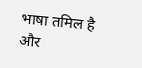भाषा तमिल है और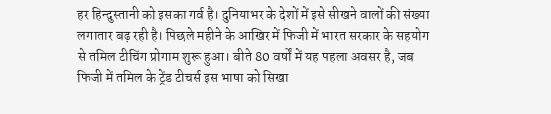हर हिन्दुस्तानी को इसका गर्व है। दुनियाभर के देशों में इसे सीखने वालों की संख्या लगातार बढ़ रही है। पिछले महीने के आखिर में फिजी में भारत सरकार के सहयोग से तमिल टीचिंग प्रोगाम शुरू हुआ। बीते 80 वर्षों में यह पहला अवसर है, जब फिजी में तमिल के ट्रेंड टीचर्स इस भाषा को सिखा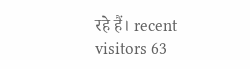रहे हैं। recent visitors 63